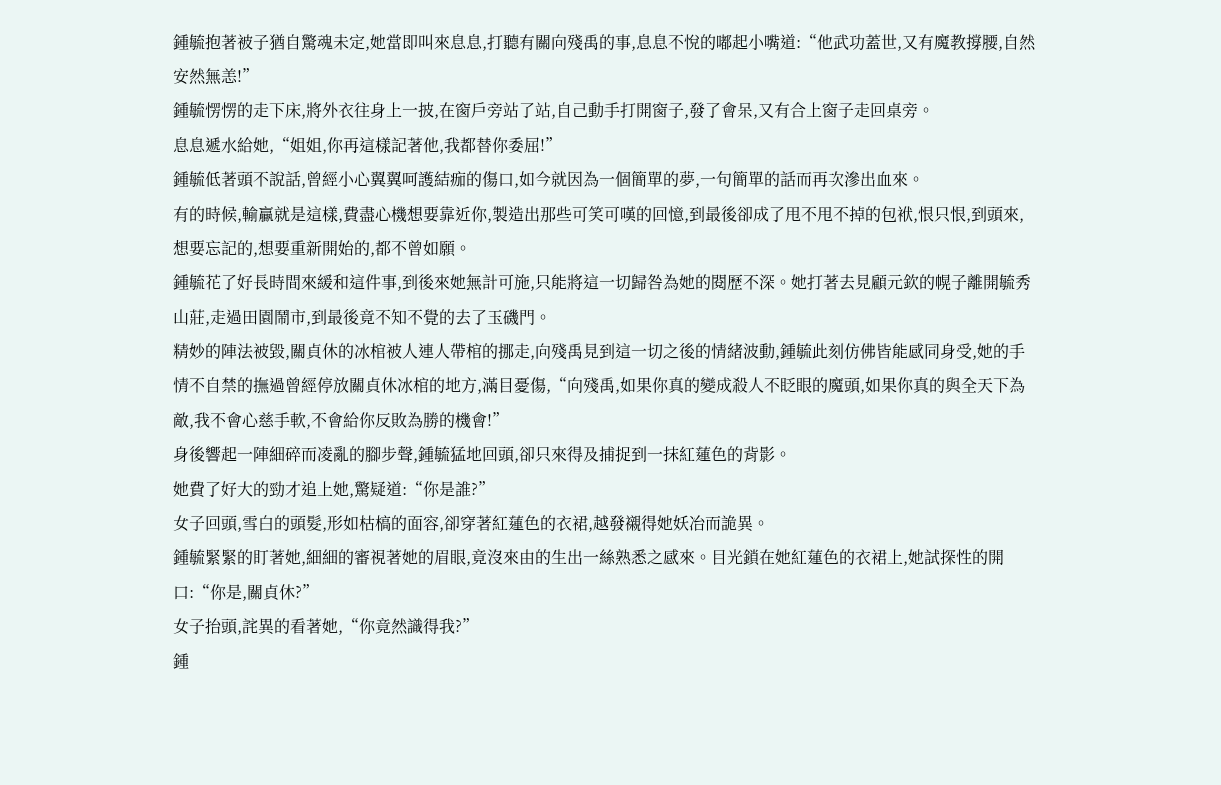鍾毓抱著被子猶自驚魂未定,她當即叫來息息,打聽有關向殘禹的事,息息不悅的嘟起小嘴道:“他武功蓋世,又有魔教撐腰,自然安然無恙!”
鍾毓愣愣的走下床,將外衣往身上一披,在窗戶旁站了站,自己動手打開窗子,發了會呆,又有合上窗子走回桌旁。
息息遞水給她,“姐姐,你再這樣記著他,我都替你委屈!”
鍾毓低著頭不說話,曾經小心翼翼呵護結痂的傷口,如今就因為一個簡單的夢,一句簡單的話而再次滲出血來。
有的時候,輸贏就是這樣,費盡心機想要靠近你,製造出那些可笑可嘆的回憶,到最後卻成了甩不甩不掉的包袱,恨只恨,到頭來,想要忘記的,想要重新開始的,都不曾如願。
鍾毓花了好長時間來緩和這件事,到後來她無計可施,只能將這一切歸咎為她的閱歷不深。她打著去見顧元欽的幌子離開毓秀山莊,走過田園鬧市,到最後竟不知不覺的去了玉磯門。
精妙的陣法被毀,關貞休的冰棺被人連人帶棺的挪走,向殘禹見到這一切之後的情緒波動,鍾毓此刻仿佛皆能感同身受,她的手情不自禁的撫過曾經停放關貞休冰棺的地方,滿目憂傷,“向殘禹,如果你真的變成殺人不眨眼的魔頭,如果你真的與全天下為敵,我不會心慈手軟,不會給你反敗為勝的機會!”
身後響起一陣細碎而凌亂的腳步聲,鍾毓猛地回頭,卻只來得及捕捉到一抹紅蓮色的背影。
她費了好大的勁才追上她,驚疑道:“你是誰?”
女子回頭,雪白的頭髮,形如枯槁的面容,卻穿著紅蓮色的衣裙,越發襯得她妖冶而詭異。
鍾毓緊緊的盯著她,細細的審視著她的眉眼,竟沒來由的生出一絲熟悉之感來。目光鎖在她紅蓮色的衣裙上,她試探性的開口:“你是,關貞休?”
女子抬頭,詫異的看著她,“你竟然識得我?”
鍾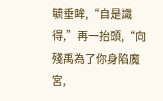毓垂眸,“自是識得,”再一抬頭,“向殘禹為了你身陷魔宮,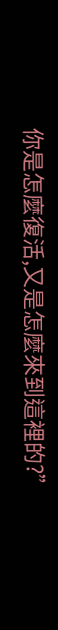你是怎麼復活,又是怎麼來到這裡的?”